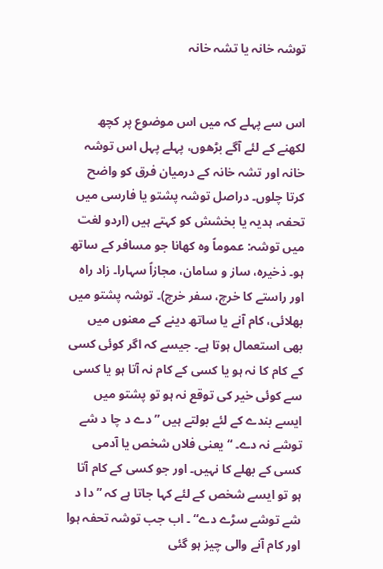توشہ خانہ یا تشہ خانہ


اس سے پہلے کہ میں اس موضوع پر کچھ لکھنے کے لئے آگے بڑھوں، پہلے پہل اس توشہ خانہ اور تشہ خانہ کے درمیان فرق کو واضح کرتا چلوں۔ دراصل توشہ پشتو یا فارسی میں تحفہ، ہدیہ یا بخشش کو کہتے ہیں (اردو لغت میں توشہ: عموماً وہ کھانا جو مسافر کے ساتھ ہو۔ ذخیرہ، ساز و سامان، مجازاً سہارا۔ زاد راہ اور راستے کا خرچ، سفر خرچ)۔ توشہ پشتو میں بھلائی، کام آنے یا ساتھ دینے کے معنوں میں بھی استعمال ہوتا ہے۔ جیسے کہ اگر کوئی کسی کے کام کا نہ ہو یا کسی کے کام نہ آتا ہو یا کسی سے کوئی خیر کی توقع نہ ہو تو پشتو میں ایسے بندے کے لئے بولتے ہیں ”دے د چا د شے توشے نہ دے۔ “ یعنی فلاں شخص یا آدمی کسی کے بھلے کا نہیں۔ اور جو کسی کے کام آتا ہو تو ایسے شخص کے لئے کہا جاتا ہے کہ ”دا د شے توشے سڑے دے“ ۔ اب جب توشہ تحفہ ہوا اور کام آنے والی چیز ہو گئی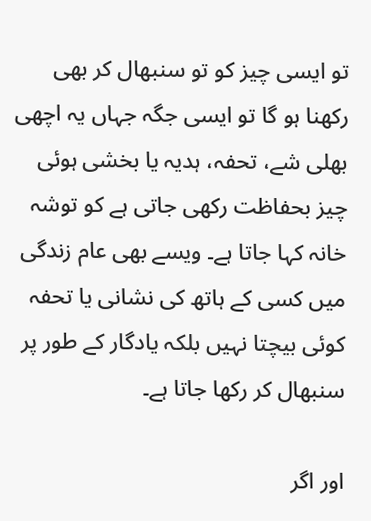تو ایسی چیز کو تو سنبھال کر بھی رکھنا ہو گا تو ایسی جگہ جہاں یہ اچھی بھلی شے، تحفہ، ہدیہ یا بخشی ہوئی چیز بحفاظت رکھی جاتی ہے کو توشہ خانہ کہا جاتا ہے۔ ویسے بھی عام زندگی میں کسی کے ہاتھ کی نشانی یا تحفہ کوئی بیچتا نہیں بلکہ یادگار کے طور پر سنبھال کر رکھا جاتا ہے۔

اور اگر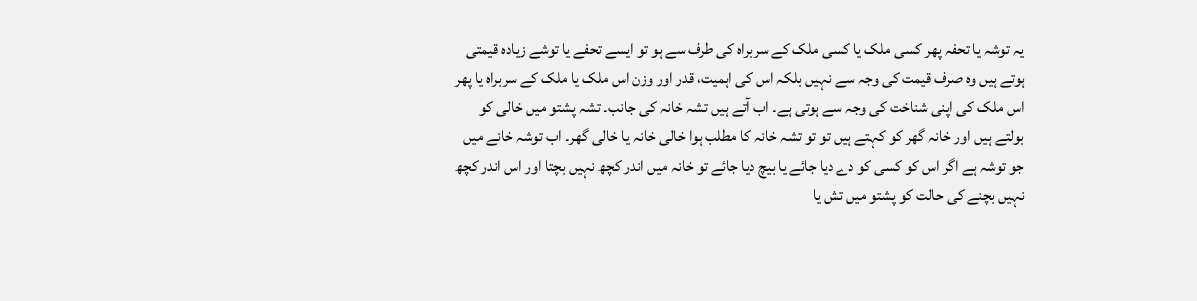یہ توشہ یا تحفہ پھر کسی ملک یا کسی ملک کے سربراہ کی طرف سے ہو تو ایسے تحفے یا توشے زیادہ قیمتی ہوتے ہیں وہ صرف قیمت کی وجہ سے نہیں بلکہ اس کی اہمیت، قدر اور وزن اس ملک یا ملک کے سربراہ یا پھر اس ملک کی اپنی شناخت کی وجہ سے ہوتی ہے۔ اب آتے ہیں تشہ خانہ کی جانب۔ تشہ پشتو میں خالی کو بولتے ہیں اور خانہ گھر کو کہتے ہیں تو تو تشہ خانہ کا مطلب ہوا خالی خانہ یا خالی گھر۔ اب توشہ خانے میں جو توشہ ہے اگر اس کو کسی کو دے دیا جائے یا بیچ دیا جائے تو خانہ میں اندر کچھ نہیں بچتا اور اس اندر کچھ نہیں بچنے کی حالت کو پشتو میں تش یا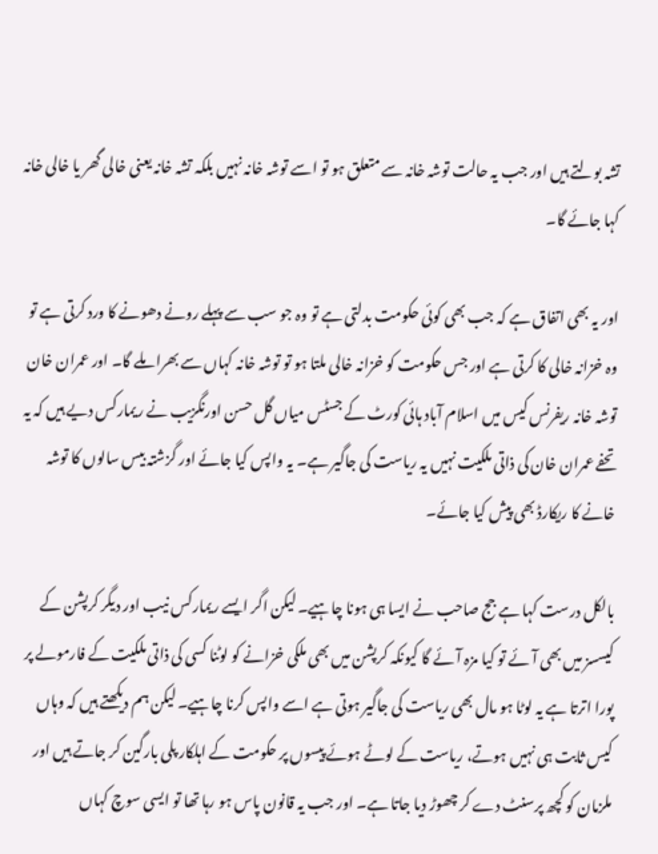تشہ بولتے ہیں اور جب یہ حالت توشہ خانہ سے متعلق ہو تو اسے توشہ خانہ نہیں بلکہ تشہ خانہ یعنی خالی گھر یا خالی خانہ کہا جائے گا۔

اور یہ بھی اتفاق ہے کہ جب بھی کوئی حکومت بدلتی ہے تو وہ جو سب سے پہلے رونے دھونے کا ورد کرتی ہے تو وہ خزانہ خالی کا کرتی ہے اور جس حکومت کو خزانہ خالی ملتا ہو تو توشہ خانہ کہاں سے بھرا ملے گا۔ اور عمران خان توشہ خانہ ریفرنس کیس میں اسلام آباد ہائی کورٹ کے جسٹس میاں گل حسن اورنگزیب نے ریمارکس دیے ہیں کہ یہ تحفے عمران خان کی ذاتی ملکیت نہیں یہ ریاست کی جاگیر ہے۔ یہ واپس کیا جائے اور گزشتہ بیس سالوں کا توشہ خانے کا ریکارڈ بھی پیش کیا جائے۔

بالکل درست کہا ہے جج صاحب نے ایسا ہی ہونا چاہیے۔ لیکن اگر ایسے ریمارکس نیب اور دیگر کرپشن کے کیسسز میں بھی آئے تو کیا مزہ آئے گا کیونکہ کرپشن میں بھی ملکی خزانے کو لوٹنا کسی کی ذاتی ملکیت کے فارمولے پر پورا اترتا ہے یہ لوٹا ہو مال بھی ریاست کی جاگیر ہوتی ہے اسے واپس کرنا چاہیے۔ لیکن ہم دیکھتے ہیں کہ وہاں کیس ثابت ہی نہیں ہوتے، ریاست کے لوٹے ہوئے پیسوں پر حکومت کے اہلکار پلی بارگین کر جاتے ہیں اور ملزمان کو کچھ پرسنٹ دے کر چھوڑ دیا جاتا ہے۔ اور جب یہ قانون پاس ہو رہا تھا تو ایسی سوچ کہاں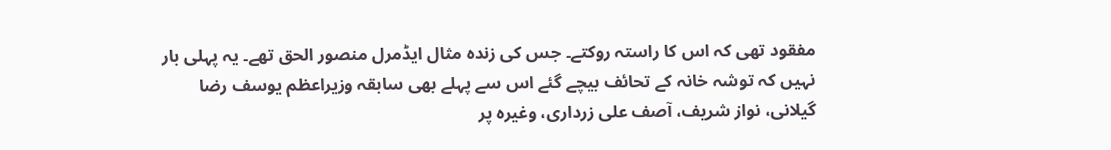مفقود تھی کہ اس کا راستہ روکتے۔ جس کی زندہ مثال ایڈمرل منصور الحق تھے۔ یہ پہلی بار نہیں کہ توشہ خانہ کے تحائف بیچے گئے اس سے پہلے بھی سابقہ وزیراعظم یوسف رضا گیلانی، نواز شریف، آصف علی زرداری، وغیرہ پر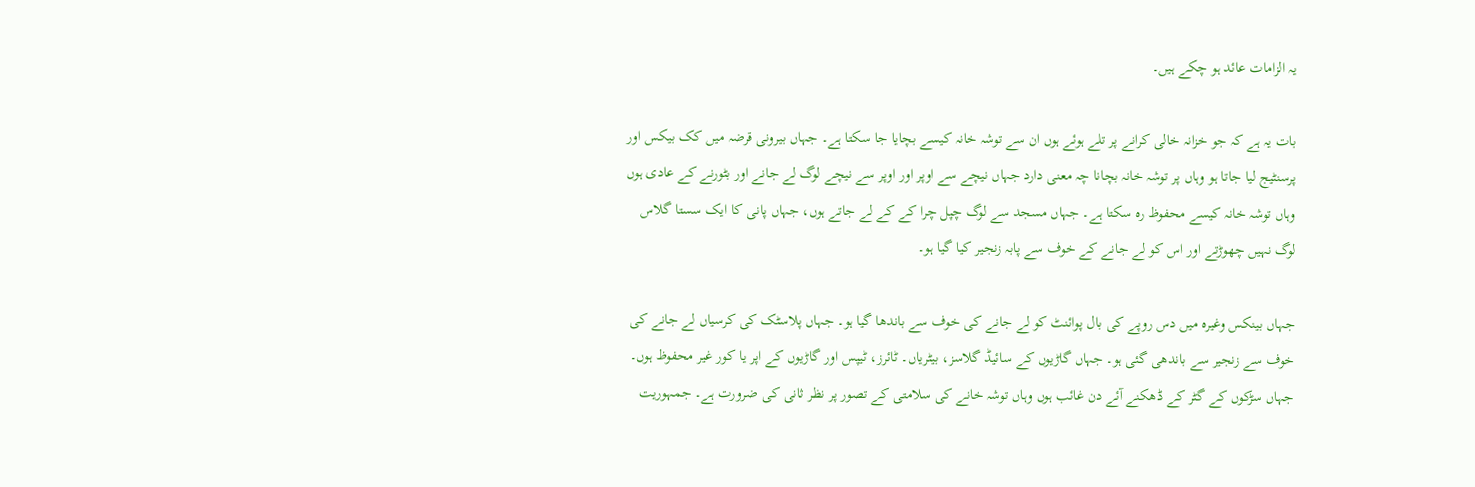یہ الزامات عائد ہو چکے ہیں۔

بات یہ ہے کہ جو خزانہ خالی کرانے پر تلے ہوئے ہوں ان سے توشہ خانہ کیسے بچایا جا سکتا ہے۔ جہاں بیرونی قرضہ میں کک بیکس اور پرسنٹیج لیا جاتا ہو وہاں پر توشہ خانہ بچانا چہ معنی دارد جہاں نیچے سے اوپر اور اوپر سے نیچے لوگ لے جانے اور بٹورنے کے عادی ہوں وہاں توشہ خانہ کیسے محفوظ رہ سکتا ہے۔ جہاں مسجد سے لوگ چپل چرا کے کے لے جاتے ہوں، جہاں پانی کا ایک سستا گلاس لوگ نہیں چھوڑتے اور اس کو لے جانے کے خوف سے پابہ زنجیر کیا گیا ہو۔

جہاں بینکس وغیرہ میں دس روپے کی بال پوائنٹ کو لے جانے کی خوف سے باندھا گیا ہو۔ جہاں پلاسٹک کی کرسیاں لے جانے کی خوف سے زنجیر سے باندھی گئی ہو۔ جہاں گاڑیوں کے سائیڈ گلاسز، بیٹریاں۔ ٹائرز، ٹیپس اور گاڑیوں کے اپر یا کور غیر محفوظ ہوں۔ جہاں سڑکوں کے گٹر کے ڈھکنے آئے دن غائب ہوں وہاں توشہ خانے کی سلامتی کے تصور پر نظر ثانی کی ضرورت ہے۔ جمہوریت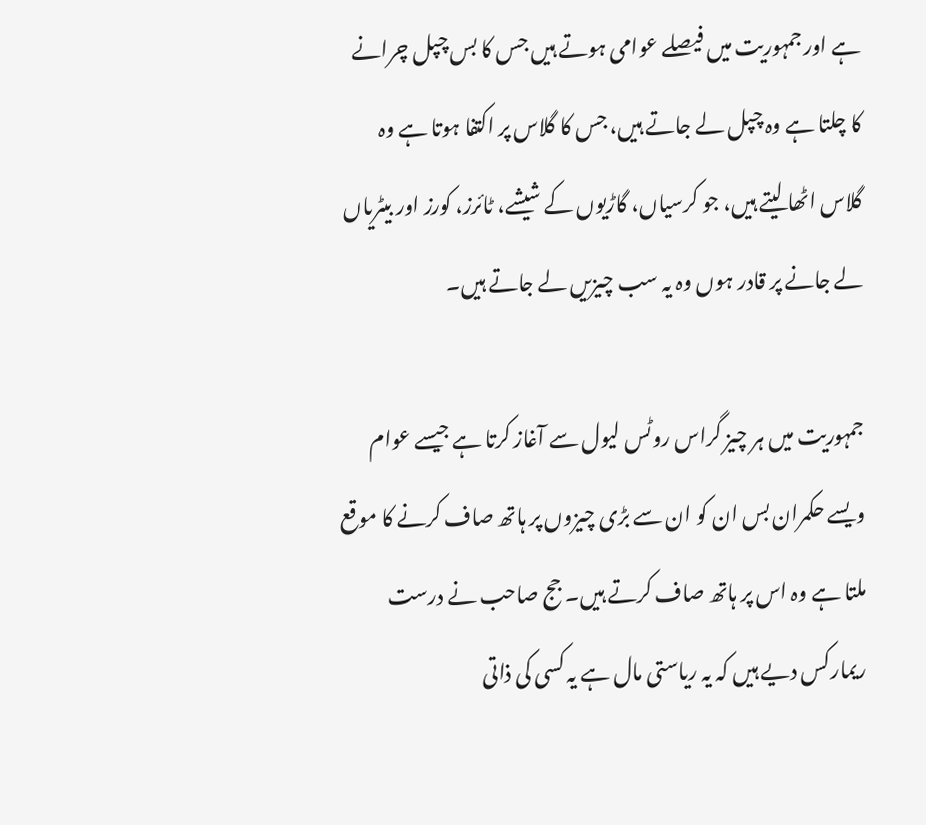ہے اور جمہوریت میں فیصلے عوامی ہوتے ہیں جس کا بس چپل چرانے کا چلتا ہے وہ چپل لے جاتے ہیں، جس کا گلاس پر اکتفا ہوتا ہے وہ گلاس اٹھا لیتے ہیں، جو کرسیاں، گاڑیوں کے شیشے، ٹائرز، کورز اور بیٹریاں لے جانے پر قادر ہوں وہ یہ سب چیزیں لے جاتے ہیں۔

جمہوریت میں ہر چیز گراس روٹس لیول سے آغاز کرتا ہے جیسے عوام ویسے حکمران بس ان کو ان سے بڑی چیزوں پر ہاتھ صاف کرنے کا موقع ملتا ہے وہ اس پر ہاتھ صاف کرتے ہیں۔ جج صاحب نے درست ریمارکس دیے ہیں کہ یہ ریاستی مال ہے یہ کسی کی ذاتی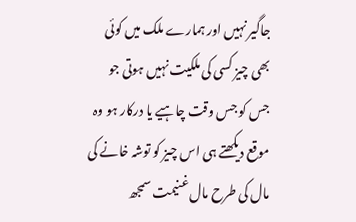جاگیر نہیں اور ہمارے ملک میں کوئی بھی چیز کسی کی ملکیت نہیں ہوتی جو جس کو جس وقت چاہیے یا درکار ہو وہ موقع دیکھتے ہی اس چیز کو توشہ خانے کی مال کی طرح مال غنیمت سمجھ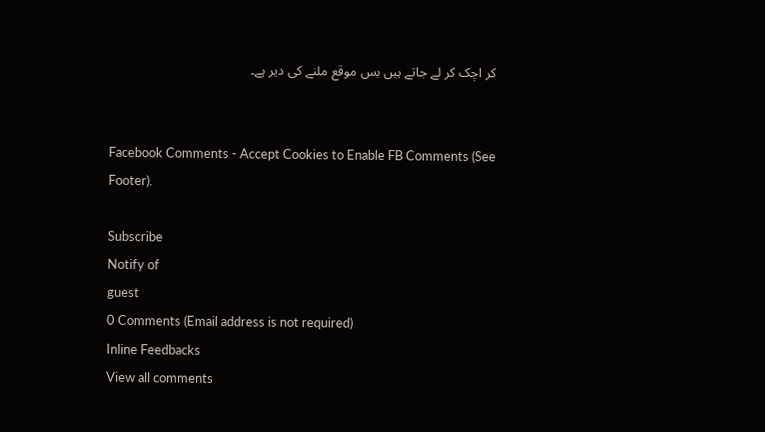کر اچک کر لے جاتے ہیں بس موقع ملنے کی دیر ہے۔


Facebook Comments - Accept Cookies to Enable FB Comments (See Footer).

Subscribe
Notify of
guest
0 Comments (Email address is not required)
Inline Feedbacks
View all comments